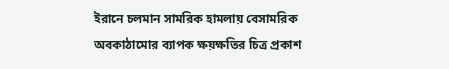ইরানে চলমান সামরিক হামলায় বেসামরিক অবকাঠামোর ব্যাপক ক্ষয়ক্ষতির চিত্র প্রকাশ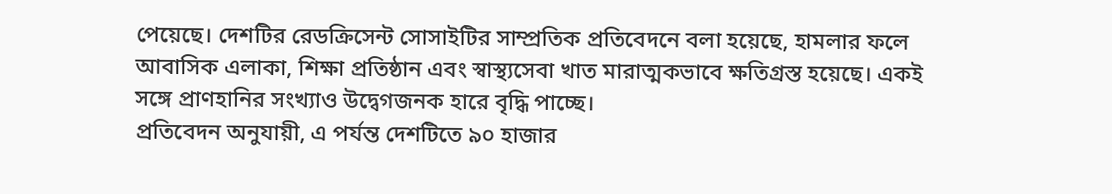পেয়েছে। দেশটির রেডক্রিসেন্ট সোসাইটির সাম্প্রতিক প্রতিবেদনে বলা হয়েছে, হামলার ফলে আবাসিক এলাকা, শিক্ষা প্রতিষ্ঠান এবং স্বাস্থ্যসেবা খাত মারাত্মকভাবে ক্ষতিগ্রস্ত হয়েছে। একই সঙ্গে প্রাণহানির সংখ্যাও উদ্বেগজনক হারে বৃদ্ধি পাচ্ছে।
প্রতিবেদন অনুযায়ী, এ পর্যন্ত দেশটিতে ৯০ হাজার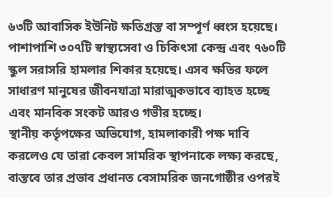৬৩টি আবাসিক ইউনিট ক্ষতিগ্রস্ত বা সম্পূর্ণ ধ্বংস হয়েছে। পাশাপাশি ৩০৭টি স্বাস্থ্যসেবা ও চিকিৎসা কেন্দ্র এবং ৭৬০টি স্কুল সরাসরি হামলার শিকার হয়েছে। এসব ক্ষতির ফলে সাধারণ মানুষের জীবনযাত্রা মারাত্মকভাবে ব্যাহত হচ্ছে এবং মানবিক সংকট আরও গভীর হচ্ছে।
স্থানীয় কর্তৃপক্ষের অভিযোগ, হামলাকারী পক্ষ দাবি করলেও যে তারা কেবল সামরিক স্থাপনাকে লক্ষ্য করছে, বাস্তবে তার প্রভাব প্রধানত বেসামরিক জনগোষ্ঠীর ওপরই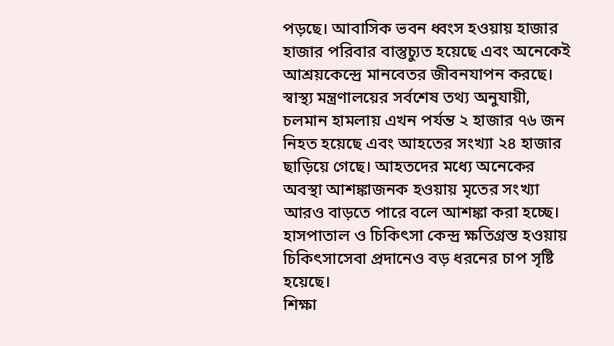পড়ছে। আবাসিক ভবন ধ্বংস হওয়ায় হাজার হাজার পরিবার বাস্তুচ্যুত হয়েছে এবং অনেকেই আশ্রয়কেন্দ্রে মানবেতর জীবনযাপন করছে।
স্বাস্থ্য মন্ত্রণালয়ের সর্বশেষ তথ্য অনুযায়ী, চলমান হামলায় এখন পর্যন্ত ২ হাজার ৭৬ জন নিহত হয়েছে এবং আহতের সংখ্যা ২৪ হাজার ছাড়িয়ে গেছে। আহতদের মধ্যে অনেকের অবস্থা আশঙ্কাজনক হওয়ায় মৃতের সংখ্যা আরও বাড়তে পারে বলে আশঙ্কা করা হচ্ছে। হাসপাতাল ও চিকিৎসা কেন্দ্র ক্ষতিগ্রস্ত হওয়ায় চিকিৎসাসেবা প্রদানেও বড় ধরনের চাপ সৃষ্টি হয়েছে।
শিক্ষা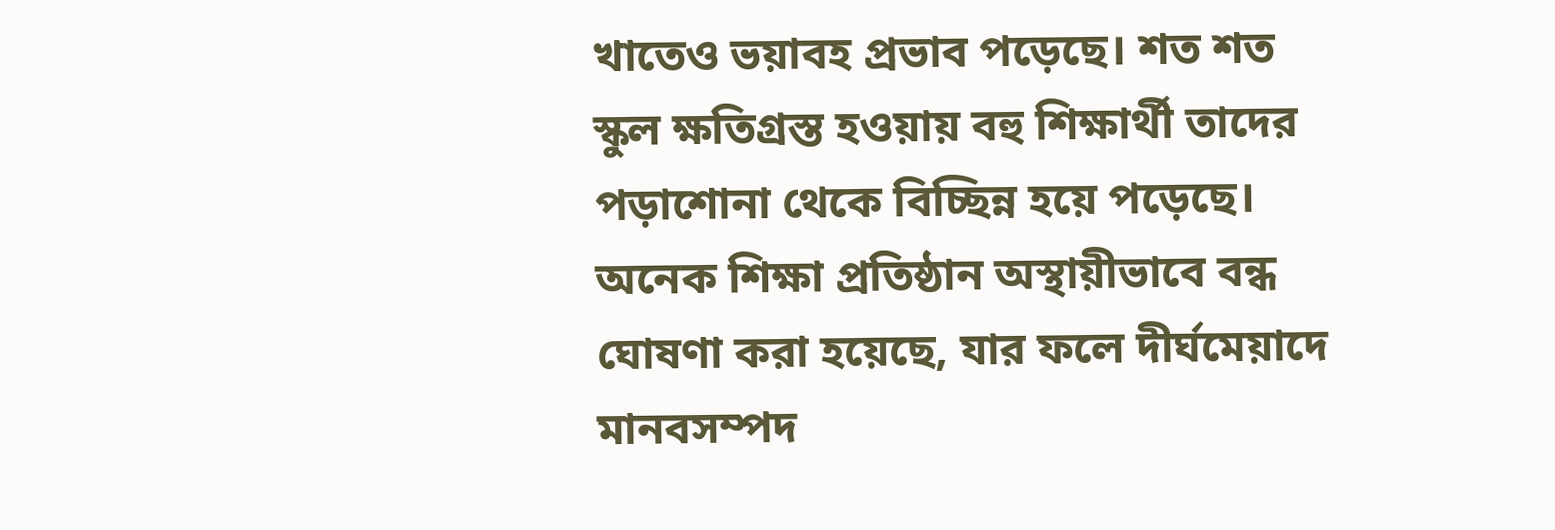খাতেও ভয়াবহ প্রভাব পড়েছে। শত শত স্কুল ক্ষতিগ্রস্ত হওয়ায় বহু শিক্ষার্থী তাদের পড়াশোনা থেকে বিচ্ছিন্ন হয়ে পড়েছে। অনেক শিক্ষা প্রতিষ্ঠান অস্থায়ীভাবে বন্ধ ঘোষণা করা হয়েছে, যার ফলে দীর্ঘমেয়াদে মানবসম্পদ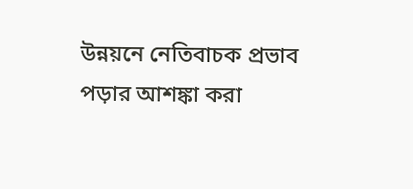উন্নয়নে নেতিবাচক প্রভাব পড়ার আশঙ্কা করা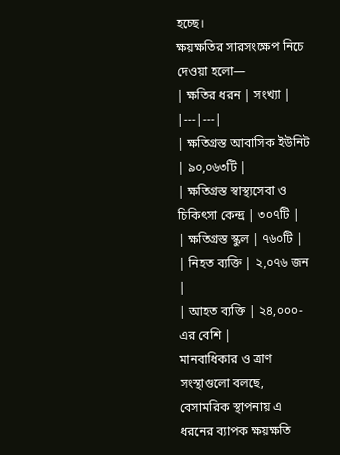হচ্ছে।
ক্ষয়ক্ষতির সারসংক্ষেপ নিচে দেওয়া হলো—
| ক্ষতির ধরন | সংখ্যা |
|---|---|
| ক্ষতিগ্রস্ত আবাসিক ইউনিট | ৯০,০৬৩টি |
| ক্ষতিগ্রস্ত স্বাস্থ্যসেবা ও চিকিৎসা কেন্দ্র | ৩০৭টি |
| ক্ষতিগ্রস্ত স্কুল | ৭৬০টি |
| নিহত ব্যক্তি | ২,০৭৬ জন |
| আহত ব্যক্তি | ২৪,০০০-এর বেশি |
মানবাধিকার ও ত্রাণ সংস্থাগুলো বলছে, বেসামরিক স্থাপনায় এ ধরনের ব্যাপক ক্ষয়ক্ষতি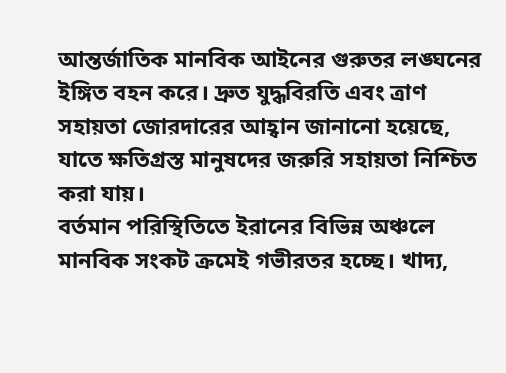আন্তর্জাতিক মানবিক আইনের গুরুতর লঙ্ঘনের ইঙ্গিত বহন করে। দ্রুত যুদ্ধবিরতি এবং ত্রাণ সহায়তা জোরদারের আহ্বান জানানো হয়েছে, যাতে ক্ষতিগ্রস্ত মানুষদের জরুরি সহায়তা নিশ্চিত করা যায়।
বর্তমান পরিস্থিতিতে ইরানের বিভিন্ন অঞ্চলে মানবিক সংকট ক্রমেই গভীরতর হচ্ছে। খাদ্য,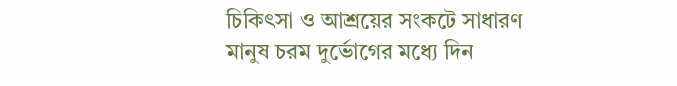চিকিৎসা ও আশ্রয়ের সংকটে সাধারণ মানুষ চরম দুর্ভোগের মধ্যে দিন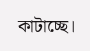কাটাচ্ছে।